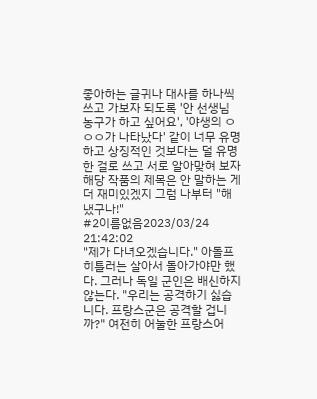좋아하는 글귀나 대사를 하나씩 쓰고 가보자 되도록 '안 선생님 농구가 하고 싶어요', '야생의 ㅇㅇㅇ가 나타났다' 같이 너무 유명하고 상징적인 것보다는 덜 유명한 걸로 쓰고 서로 알아맞혀 보자 해당 작품의 제목은 안 말하는 게 더 재미있겠지 그럼 나부터 "해냈구나!"
#2이름없음2023/03/24 21:42:02
"제가 다녀오겠습니다." 아돌프 히틀러는 살아서 돌아가야만 했다. 그러나 독일 군인은 배신하지 않는다. "우리는 공격하기 싫습니다. 프랑스군은 공격할 겁니까?" 여전히 어눌한 프랑스어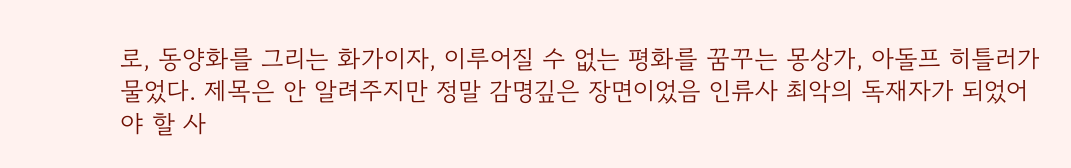로, 동양화를 그리는 화가이자, 이루어질 수 없는 평화를 꿈꾸는 몽상가, 아돌프 히틀러가 물었다. 제목은 안 알려주지만 정말 감명깊은 장면이었음 인류사 최악의 독재자가 되었어야 할 사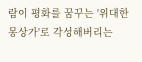람이 평화를 꿈꾸는 '위대한 몽상가'로 각성해버리는